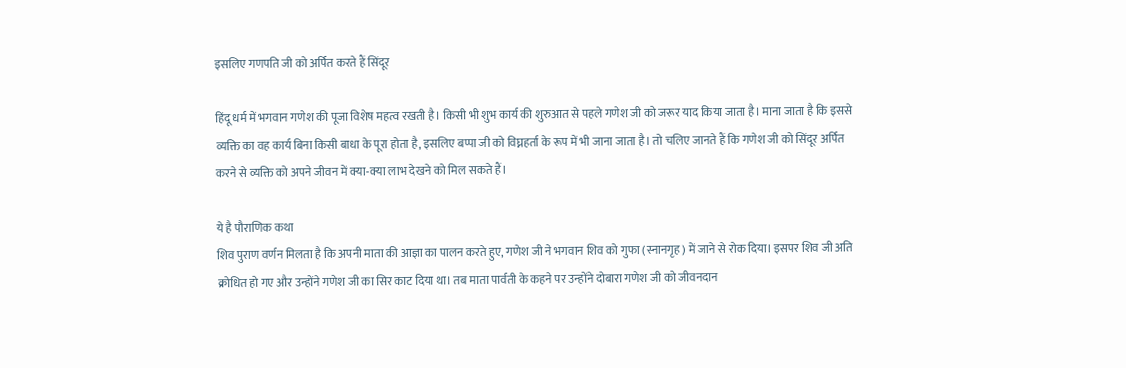इसलिए गणपति जी को अर्पित करते हैं सिंदूर

हिंदू धर्म में भगवान गणेश की पूजा विशेष महत्व रखती है। किसी भी शुभ कार्य की शुरुआत से पहले गणेश जी को जरूर याद किया जाता है। माना जाता है कि इससे व्यक्ति का वह कार्य बिना किसी बाधा के पूरा होता है, इसलिए बप्पा जी को विघ्नहर्ता के रूप में भी जाना जाता है। तो चलिए जानते हैं कि गणेश जी को सिंदूर अर्पित करने से व्यक्ति को अपने जीवन में क्या-क्या लाभ देखने को मिल सकते हैं।

ये है पौराणिक कथा
शिव पुराण वर्णन मिलता है कि अपनी माता की आज्ञा का पालन करते हुए, गणेश जी ने भगवान शिव को गुफा (स्नानगृह) में जाने से रोक दिया। इसपर शिव जी अति क्रोधित हो गए और उन्होंने गणेश जी का सिर काट दिया था। तब माता पार्वती के कहने पर उन्होंने दोबारा गणेश जी को जीवनदान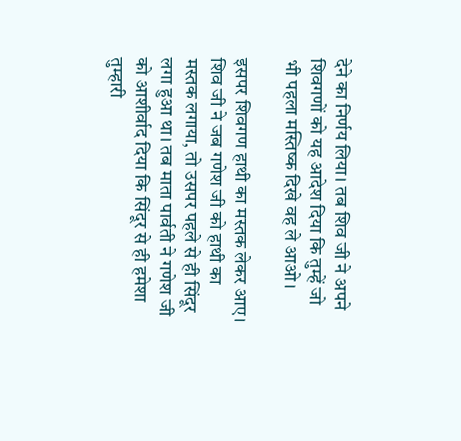देने का निर्णय लिया। तब शिव जी ने अपने शिवगणों को यह आदेश दिया कि तुम्हें जो भी पहला मस्तिष्क दिखे वह ले आओ।

इसपर शिवगण हाथी का मस्तक लेकर आए। शिव जी ने जब गणेश जी को हाथी का मस्तक लगाया, तो उसपर पहले से ही सिंदूर लगा हुआ था। तब माता पार्वती ने गणेश जी को आशीर्वाद दिया कि सिंदूर से ही हमेशा तुम्हारी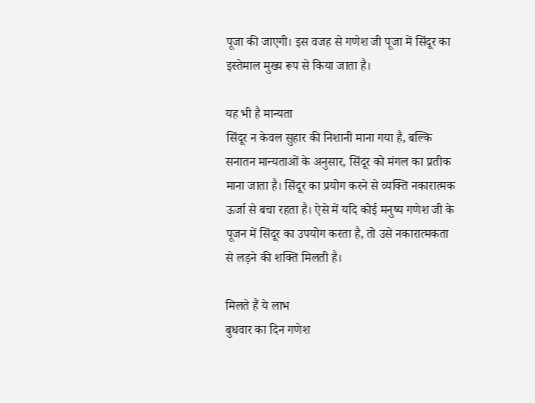पूजा की जाएगी। इस वजह से गणेश जी पूजा में सिंदूर का इस्तेमाल मुख्य रूप से किया जाता है।

यह भी है मान्यता
सिंदूर न केवल सुहार की निशानी माना गया है, बल्कि सनातन मान्यताओं के अनुसार, सिंदूर को मंगल का प्रतीक माना जाता है। सिंदूर का प्रयोग करने से व्यक्ति नकारात्मक ऊर्जा से बचा रहता है। ऐसे में यदि कोई मनुष्य गणेश जी के पूजन में सिंदूर का उपयोग करता है, तो उसे नकारात्मकता से लड़ने की शक्ति मिलती है।

मिलते हैं ये लाभ
बुधवार का दिन गणेश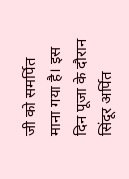जी को समर्पित माना गया है। इस दिन पूजा के दौरान सिंदूर अर्पित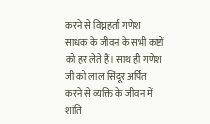करने से विघ्नहर्ता गणेश साधक के जीवन के सभी कष्टों को हर लेते हैं। साथ ही गणेश जी को लाल सिंदूर अर्पित करने से व्यक्ति के जीवन में शांति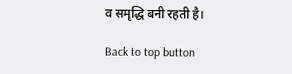व समृद्धि बनी रहती है।

Back to top button